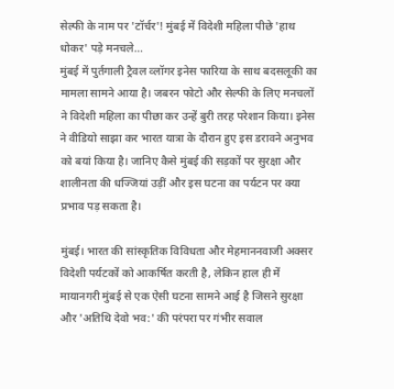सेल्फी के नाम पर 'टॉर्चर'! मुंबई में विदेशी महिला पीछे 'हाथ धोकर' पड़े मनचले...
मुंबई में पुर्तगाली ट्रैवल व्लॉगर इनेस फारिया के साथ बदसलूकी का मामला सामने आया है। जबरन फोटो और सेल्फी के लिए मनचलों ने विदेशी महिला का पीछा कर उन्हें बुरी तरह परेशान किया। इनेस ने वीडियो साझा कर भारत यात्रा के दौरान हुए इस डरावने अनुभव को बयां किया है। जानिए कैसे मुंबई की सड़कों पर सुरक्षा और शालीनता की धज्जियां उड़ीं और इस घटना का पर्यटन पर क्या प्रभाव पड़ सकता है।

मुंबई। भारत की सांस्कृतिक विविधता और मेहमाननवाजी अक्सर विदेशी पर्यटकों को आकर्षित करती है, लेकिन हाल ही में मायानगरी मुंबई से एक ऐसी घटना सामने आई है जिसने सुरक्षा और 'अतिथि देवो भव:' की परंपरा पर गंभीर सवाल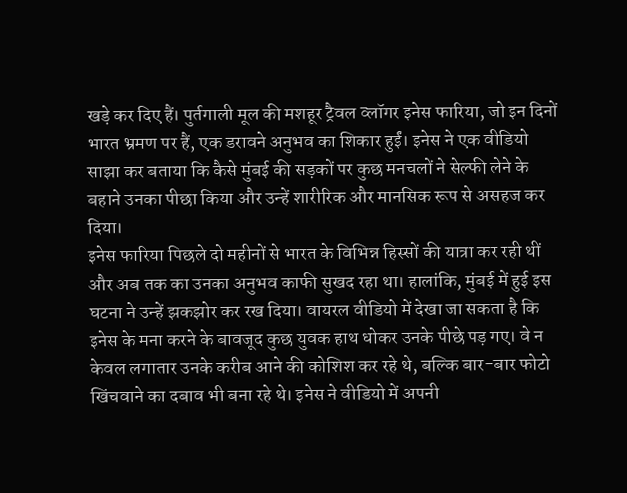खड़े कर दिए हैं। पुर्तगाली मूल की मशहूर ट्रैवल व्लॉगर इनेस फारिया, जो इन दिनों भारत भ्रमण पर हैं, एक डरावने अनुभव का शिकार हुईं। इनेस ने एक वीडियो साझा कर बताया कि कैसे मुंबई की सड़कों पर कुछ मनचलों ने सेल्फी लेने के बहाने उनका पीछा किया और उन्हें शारीरिक और मानसिक रूप से असहज कर दिया।
इनेस फारिया पिछले दो महीनों से भारत के विभिन्न हिस्सों की यात्रा कर रही थीं और अब तक का उनका अनुभव काफी सुखद रहा था। हालांकि, मुंबई में हुई इस घटना ने उन्हें झकझोर कर रख दिया। वायरल वीडियो में देखा जा सकता है कि इनेस के मना करने के बावजूद कुछ युवक हाथ धोकर उनके पीछे पड़ गए। वे न केवल लगातार उनके करीब आने की कोशिश कर रहे थे, बल्कि बार-बार फोटो खिंचवाने का दबाव भी बना रहे थे। इनेस ने वीडियो में अपनी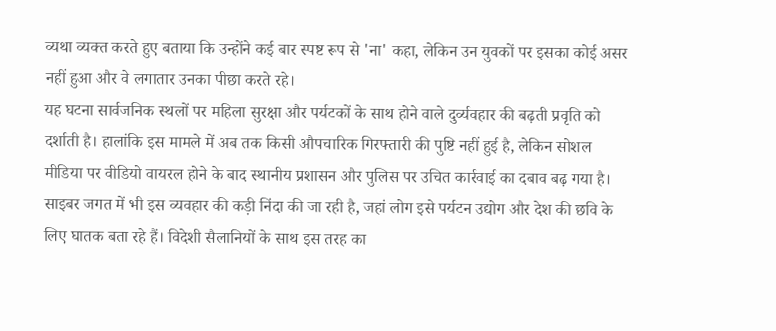व्यथा व्यक्त करते हुए बताया कि उन्होंने कई बार स्पष्ट रूप से 'ना' कहा, लेकिन उन युवकों पर इसका कोई असर नहीं हुआ और वे लगातार उनका पीछा करते रहे।
यह घटना सार्वजनिक स्थलों पर महिला सुरक्षा और पर्यटकों के साथ होने वाले दुर्व्यवहार की बढ़ती प्रवृति को दर्शाती है। हालांकि इस मामले में अब तक किसी औपचारिक गिरफ्तारी की पुष्टि नहीं हुई है, लेकिन सोशल मीडिया पर वीडियो वायरल होने के बाद स्थानीय प्रशासन और पुलिस पर उचित कार्रवाई का दबाव बढ़ गया है। साइबर जगत में भी इस व्यवहार की कड़ी निंदा की जा रही है, जहां लोग इसे पर्यटन उद्योग और देश की छवि के लिए घातक बता रहे हैं। विदेशी सैलानियों के साथ इस तरह का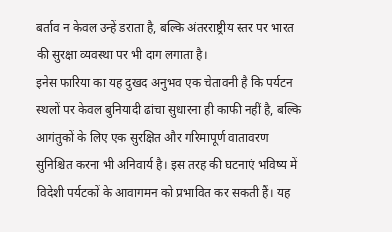बर्ताव न केवल उन्हें डराता है, बल्कि अंतरराष्ट्रीय स्तर पर भारत की सुरक्षा व्यवस्था पर भी दाग लगाता है।
इनेस फारिया का यह दुखद अनुभव एक चेतावनी है कि पर्यटन स्थलों पर केवल बुनियादी ढांचा सुधारना ही काफी नहीं है, बल्कि आगंतुकों के लिए एक सुरक्षित और गरिमापूर्ण वातावरण सुनिश्चित करना भी अनिवार्य है। इस तरह की घटनाएं भविष्य में विदेशी पर्यटकों के आवागमन को प्रभावित कर सकती हैं। यह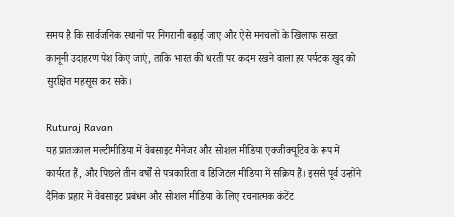समय है कि सार्वजनिक स्थानों पर निगरानी बढ़ाई जाए और ऐसे मनचलों के खिलाफ सख्त कानूनी उदाहरण पेश किए जाएं, ताकि भारत की धरती पर कदम रखने वाला हर पर्यटक खुद को सुरक्षित महसूस कर सके।

Ruturaj Ravan
यह प्रातःकाल मल्टीमीडिया में वेबसाइट मैनेजर और सोशल मीडिया एक्जीक्यूटिव के रूप में कार्यरत हैं, और पिछले तीन वर्षों से पत्रकारिता व डिजिटल मीडिया में सक्रिय हैं। इससे पूर्व उन्होंने दैनिक प्रहार में वेबसाइट प्रबंधन और सोशल मीडिया के लिए रचनात्मक कंटेंट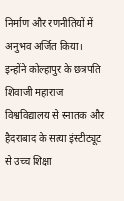निर्माण और रणनीतियों में अनुभव अर्जित किया। इन्होंने कोल्हापुर के छत्रपति शिवाजी महाराज विश्वविद्यालय से स्नातक और हैदराबाद के सत्या इंस्टीट्यूट से उच्च शिक्षा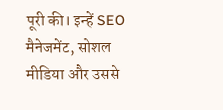पूरी की। इन्हें SEO मैनेजमेंट, सोशल मीडिया और उससे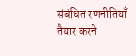संबंधित रणनीतियाँ तैयार करने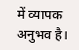में व्यापक अनुभव है।